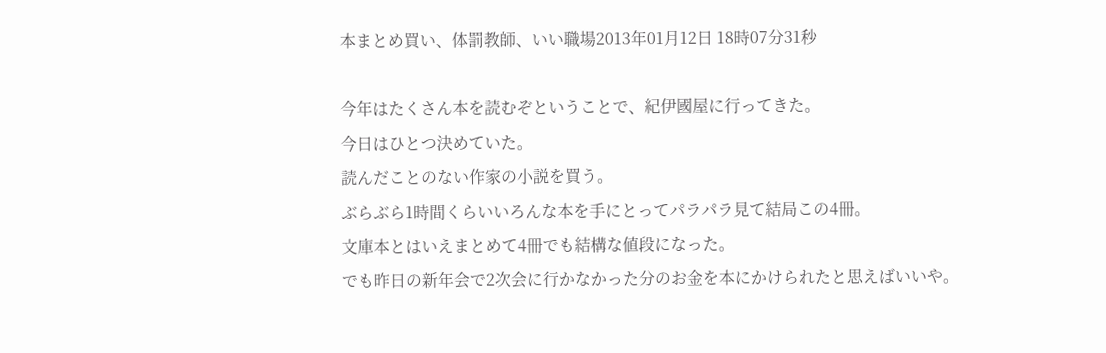本まとめ買い、体罰教師、いい職場2013年01月12日 18時07分31秒

今年はたくさん本を読むぞということで、紀伊國屋に行ってきた。
今日はひとつ決めていた。
読んだことのない作家の小説を買う。
ぶらぶら1時間くらいいろんな本を手にとってパラパラ見て結局この4冊。
文庫本とはいえまとめて4冊でも結構な値段になった。
でも昨日の新年会で2次会に行かなかった分のお金を本にかけられたと思えばいいや。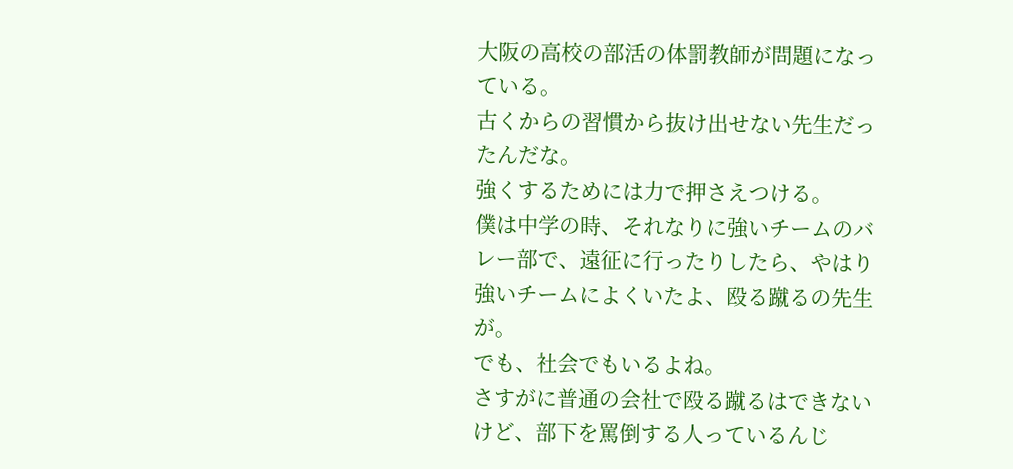大阪の高校の部活の体罰教師が問題になっている。
古くからの習慣から抜け出せない先生だったんだな。
強くするためには力で押さえつける。
僕は中学の時、それなりに強いチームのバレー部で、遠征に行ったりしたら、やはり強いチームによくいたよ、殴る蹴るの先生が。
でも、社会でもいるよね。
さすがに普通の会社で殴る蹴るはできないけど、部下を罵倒する人っているんじ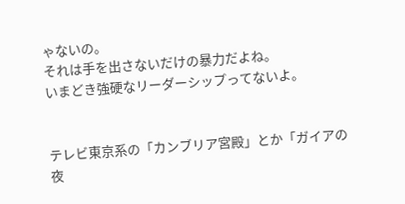ゃないの。
それは手を出さないだけの暴力だよね。
いまどき強硬なリーダーシップってないよ。


テレビ東京系の「カンブリア宮殿」とか「ガイアの夜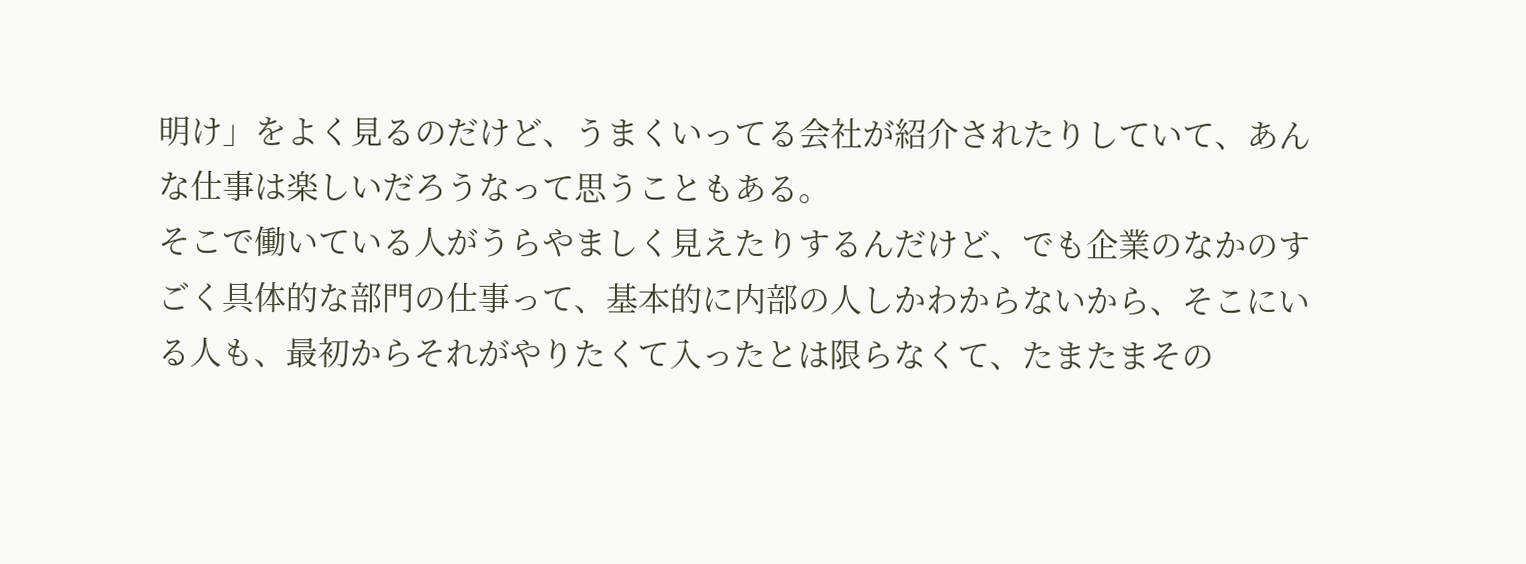明け」をよく見るのだけど、うまくいってる会社が紹介されたりしていて、あんな仕事は楽しいだろうなって思うこともある。
そこで働いている人がうらやましく見えたりするんだけど、でも企業のなかのすごく具体的な部門の仕事って、基本的に内部の人しかわからないから、そこにいる人も、最初からそれがやりたくて入ったとは限らなくて、たまたまその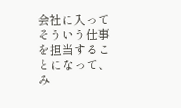会社に入ってそういう仕事を担当することになって、み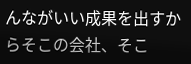んながいい成果を出すからそこの会社、そこ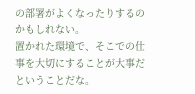の部署がよくなったりするのかもしれない。
置かれた環境で、そこでの仕事を大切にすることが大事だということだな。